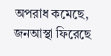অপরাধ কমেছে, জনআস্থা ফিরেছে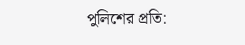পুলিশের প্রতি: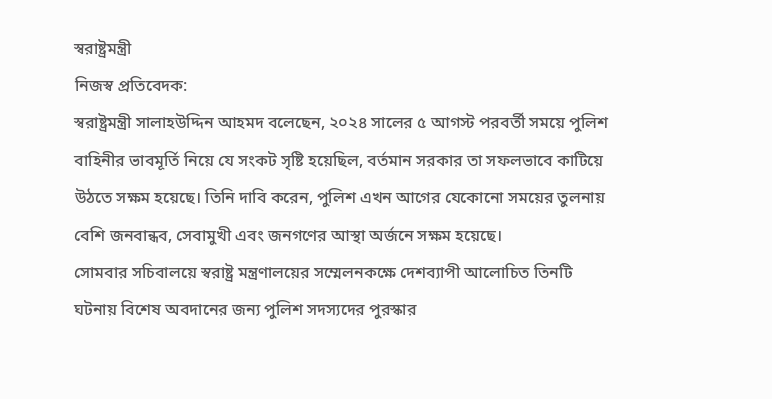স্বরাষ্ট্রমন্ত্রী
নিজস্ব প্রতিবেদক:
স্বরাষ্ট্রমন্ত্রী সালাহউদ্দিন আহমদ বলেছেন, ২০২৪ সালের ৫ আগস্ট পরবর্তী সময়ে পুলিশ বাহিনীর ভাবমূর্তি নিয়ে যে সংকট সৃষ্টি হয়েছিল, বর্তমান সরকার তা সফলভাবে কাটিয়ে উঠতে সক্ষম হয়েছে। তিনি দাবি করেন, পুলিশ এখন আগের যেকোনো সময়ের তুলনায় বেশি জনবান্ধব, সেবামুখী এবং জনগণের আস্থা অর্জনে সক্ষম হয়েছে।
সোমবার সচিবালয়ে স্বরাষ্ট্র মন্ত্রণালয়ের সম্মেলনকক্ষে দেশব্যাপী আলোচিত তিনটি ঘটনায় বিশেষ অবদানের জন্য পুলিশ সদস্যদের পুরস্কার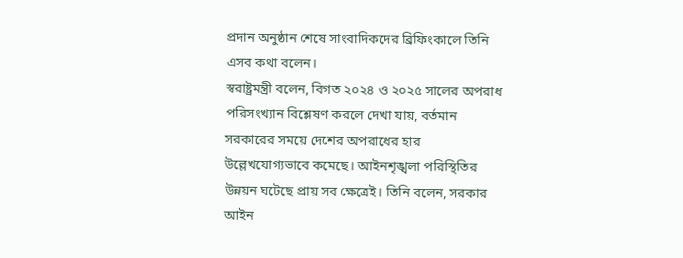প্রদান অনুষ্ঠান শেষে সাংবাদিকদের ব্রিফিংকালে তিনি এসব কথা বলেন।
স্বরাষ্ট্রমন্ত্রী বলেন, বিগত ২০২৪ ও ২০২৫ সালের অপরাধ পরিসংখ্যান বিশ্লেষণ করলে দেখা যায়, বর্তমান সরকারের সময়ে দেশের অপরাধের হার উল্লেখযোগ্যভাবে কমেছে। আইনশৃঙ্খলা পরিস্থিতির উন্নয়ন ঘটেছে প্রায় সব ক্ষেত্রেই। তিনি বলেন, সরকার আইন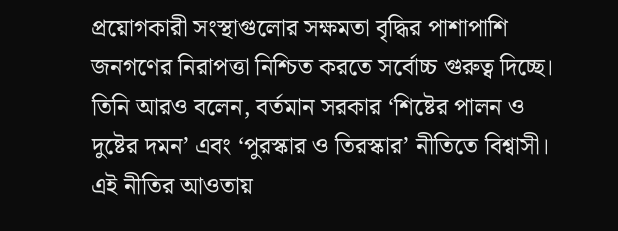প্রয়োগকারী সংস্থাগুলোর সক্ষমতা বৃদ্ধির পাশাপাশি জনগণের নিরাপত্তা নিশ্চিত করতে সর্বোচ্চ গুরুত্ব দিচ্ছে।
তিনি আরও বলেন, বর্তমান সরকার ‘শিষ্টের পালন ও দুষ্টের দমন’ এবং ‘পুরস্কার ও তিরস্কার’ নীতিতে বিশ্বাসী। এই নীতির আওতায়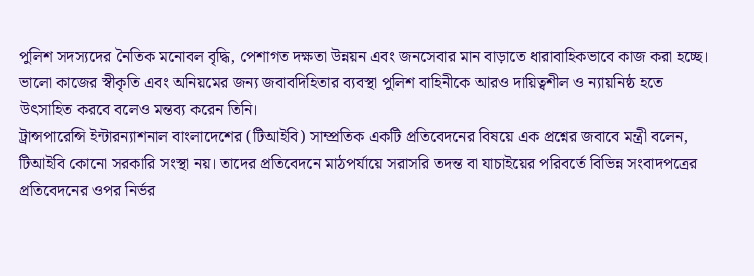পুলিশ সদস্যদের নৈতিক মনোবল বৃদ্ধি, পেশাগত দক্ষতা উন্নয়ন এবং জনসেবার মান বাড়াতে ধারাবাহিকভাবে কাজ করা হচ্ছে। ভালো কাজের স্বীকৃতি এবং অনিয়মের জন্য জবাবদিহিতার ব্যবস্থা পুলিশ বাহিনীকে আরও দায়িত্বশীল ও ন্যায়নিষ্ঠ হতে উৎসাহিত করবে বলেও মন্তব্য করেন তিনি।
ট্রান্সপারেন্সি ইন্টারন্যাশনাল বাংলাদেশের (টিআইবি) সাম্প্রতিক একটি প্রতিবেদনের বিষয়ে এক প্রশ্নের জবাবে মন্ত্রী বলেন, টিআইবি কোনো সরকারি সংস্থা নয়। তাদের প্রতিবেদনে মাঠপর্যায়ে সরাসরি তদন্ত বা যাচাইয়ের পরিবর্তে বিভিন্ন সংবাদপত্রের প্রতিবেদনের ওপর নির্ভর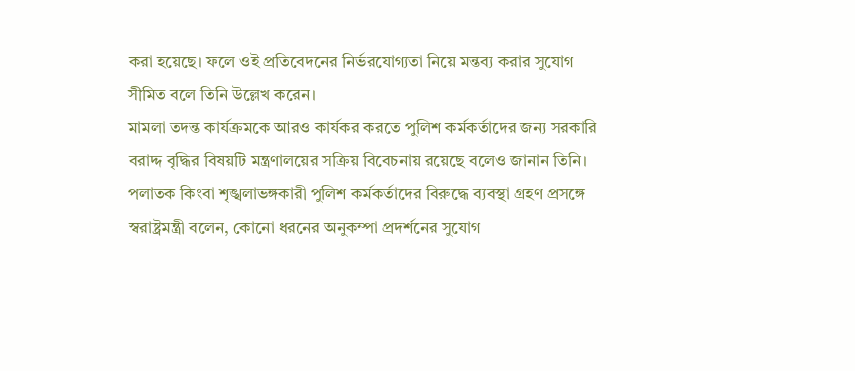করা হয়েছে। ফলে ওই প্রতিবেদনের নির্ভরযোগ্যতা নিয়ে মন্তব্য করার সুযোগ সীমিত বলে তিনি উল্লেখ করেন।
মামলা তদন্ত কার্যক্রমকে আরও কার্যকর করতে পুলিশ কর্মকর্তাদের জন্য সরকারি বরাদ্দ বৃদ্ধির বিষয়টি মন্ত্রণালয়ের সক্রিয় বিবেচনায় রয়েছে বলেও জানান তিনি।
পলাতক কিংবা শৃঙ্খলাভঙ্গকারী পুলিশ কর্মকর্তাদের বিরুদ্ধে ব্যবস্থা গ্রহণ প্রসঙ্গে স্বরাষ্ট্রমন্ত্রী বলেন, কোনো ধরনের অনুকম্পা প্রদর্শনের সুযোগ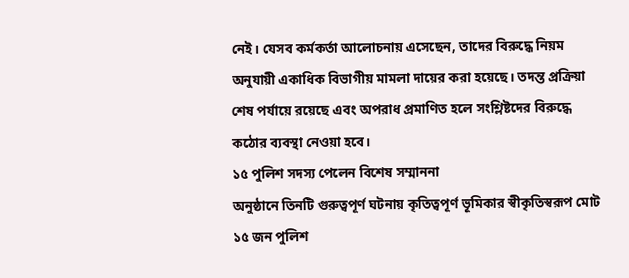নেই। যেসব কর্মকর্তা আলোচনায় এসেছেন, তাদের বিরুদ্ধে নিয়ম অনুযায়ী একাধিক বিভাগীয় মামলা দায়ের করা হয়েছে। তদন্ত প্রক্রিয়া শেষ পর্যায়ে রয়েছে এবং অপরাধ প্রমাণিত হলে সংশ্লিষ্টদের বিরুদ্ধে কঠোর ব্যবস্থা নেওয়া হবে।
১৫ পুলিশ সদস্য পেলেন বিশেষ সম্মাননা
অনুষ্ঠানে তিনটি গুরুত্বপূর্ণ ঘটনায় কৃতিত্বপূর্ণ ভূমিকার স্বীকৃতিস্বরূপ মোট ১৫ জন পুলিশ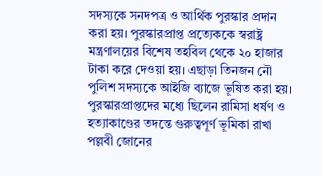সদস্যকে সনদপত্র ও আর্থিক পুরস্কার প্রদান করা হয়। পুরস্কারপ্রাপ্ত প্রত্যেককে স্বরাষ্ট্র মন্ত্রণালয়ের বিশেষ তহবিল থেকে ২০ হাজার টাকা করে দেওয়া হয়। এছাড়া তিনজন নৌ পুলিশ সদস্যকে আইজি ব্যাজে ভূষিত করা হয়।
পুরস্কারপ্রাপ্তদের মধ্যে ছিলেন রামিসা ধর্ষণ ও হত্যাকাণ্ডের তদন্তে গুরুত্বপূর্ণ ভূমিকা রাখা পল্লবী জোনের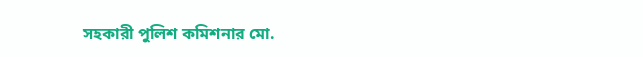সহকারী পুলিশ কমিশনার মো.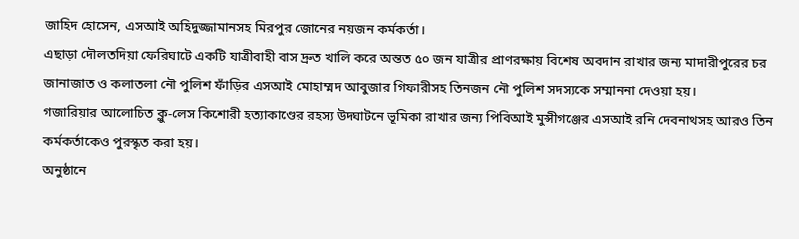জাহিদ হোসেন, এসআই অহিদুজ্জামানসহ মিরপুর জোনের নয়জন কর্মকর্তা।
এছাড়া দৌলতদিয়া ফেরিঘাটে একটি যাত্রীবাহী বাস দ্রুত খালি করে অন্তত ৫০ জন যাত্রীর প্রাণরক্ষায় বিশেষ অবদান রাখার জন্য মাদারীপুরের চর জানাজাত ও কলাতলা নৌ পুলিশ ফাঁড়ির এসআই মোহাম্মদ আবুজার গিফারীসহ তিনজন নৌ পুলিশ সদস্যকে সম্মাননা দেওয়া হয়।
গজারিয়ার আলোচিত ক্লু-লেস কিশোরী হত্যাকাণ্ডের রহস্য উদ্ঘাটনে ভূমিকা রাখার জন্য পিবিআই মুন্সীগঞ্জের এসআই রনি দেবনাথসহ আরও তিন কর্মকর্তাকেও পুরস্কৃত করা হয়।
অনুষ্ঠানে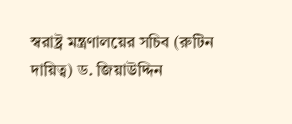স্বরাষ্ট্র মন্ত্রণালয়ের সচিব (রুটিন দায়িত্ব) ড. জিয়াউদ্দিন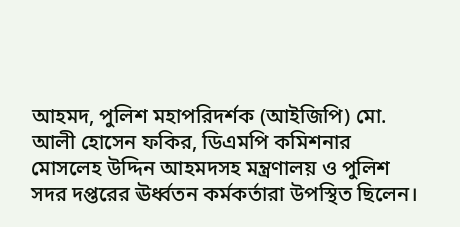আহমদ, পুলিশ মহাপরিদর্শক (আইজিপি) মো. আলী হোসেন ফকির, ডিএমপি কমিশনার মোসলেহ উদ্দিন আহমদসহ মন্ত্রণালয় ও পুলিশ সদর দপ্তরের ঊর্ধ্বতন কর্মকর্তারা উপস্থিত ছিলেন।